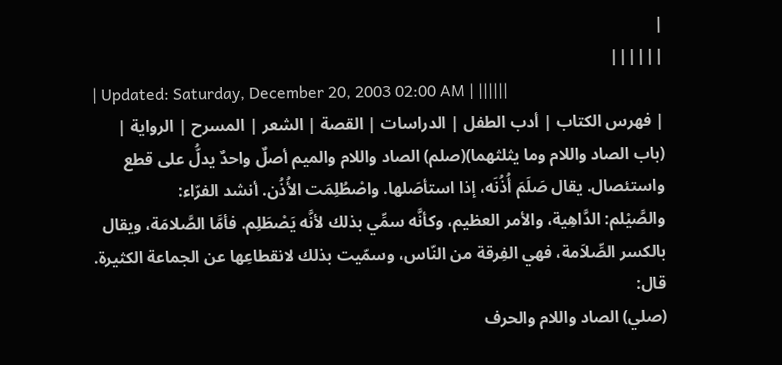|
||||||
| Updated: Saturday, December 20, 2003 02:00 AM | ||||||
| فهرس الكتاب | أدب الطفل | الدراسات | القصة | الشعر | المسرح | الرواية |
(باب الصاد واللام وما يثلثهما)(صلم) الصاد واللام والميم أصلٌ واحدٌ يدلُّ على قطع واستئصال. يقال صَلَمَ أُذُنَه، إذا استأصَلها. واصْطُلِمَت الأُذُن. أنشد الفرّاء:
والصَّيْلم: الدَّاهِية، والأمر العظيم، وكأنَّه سمِّي بذلك لأنَّه يَصْطَلِم. فأمَّا الصَّلامَة، ويقال بالكسر الصِّلاَمة، فهي الفِرقة من النّاس، وسمّيت بذلك لانقطاعِها عن الجماعة الكثيرة. قال:
(صلي) الصاد واللام والحرف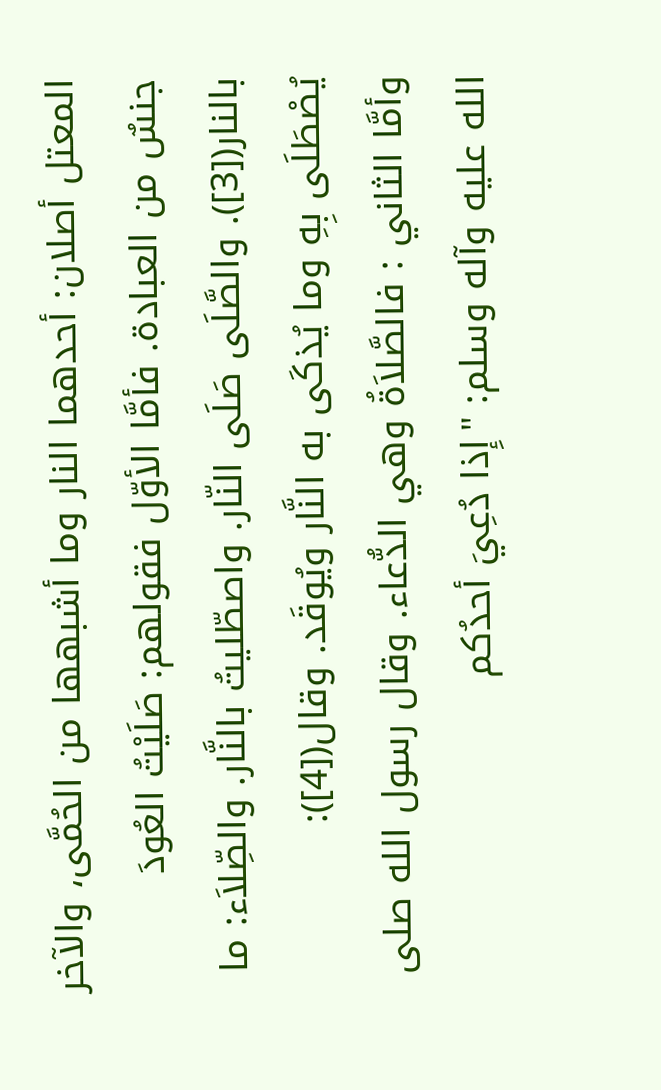المعتل أصلان: أحدهما النار وما أشبهها من الحُمَّى، والآخر جنسٌ من العبادة. فأمَّا الأوّل فقولهم: صَلَيْتُ العُودَ بالنار([3]). والصَّلَى صَلَى النّار. واصطّليتُ بالنَّار. والصِّلاَء: ما يُصْطَلَى بِهِ وما يُذكَى به النَّار ويُوقَد. وقال([4]):
وأمَّا الثاني : فالصَّلاَةُ وهي الدُّعاء. وقال رسول الله صلى الله عليه وآله وسلم: "إِذا دُعِيَ أحدُكم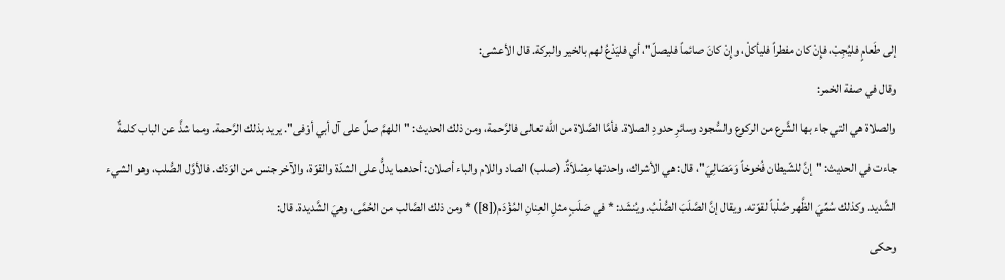إلى طَعامٍ فليُجِبْ، فإِنْ كان مفطراً فليأكلْ، وإِنْ كانَ صائماً فليصلّ"، أي فليَدْعُ لهم بالخير والبركة. قال الأعشى:
وقال في صفة الخمر:
والصلاة هي التي جاء بها الشَّرع من الركوع والسُّجود وسائرِ حدودِ الصلاة. فأمَّا الصَّلاة من الله تعالى فالرَّحمة، ومن ذلك الحديث: "اللهمَّ صلِّ على آل أبي أوْفى". يريد بذلك الرَّحمة. ومما شذَّ عن الباب كلمةٌ جاءت في الحديث: "إنَّ للشّيطان فُخوخاً وَمَصَالِيَ"، قال: هي الأشراك، واحدتها مِصْلاَةٌ. (صلب) الصاد واللام والباء أصلان: أحدهما يدلُّ على الشدّة والقوّة، والآخر جنس من الوَدَك. فالأوَّل الصُّلب، وهو الشيء الشَّديد. وكذلك سُمِّيَ الظَّهر صُلْباً لقوّته. ويقال إنَّ الصَّلَبَ الصُّلْبُ. ويُنشَد: * في صَلَبٍ مثلِ العِنانِ المُؤْدَم([8]) * ومن ذلك الصَّالب من الحُمَّى، وهيَ الشَّديدة. قال:
وحكى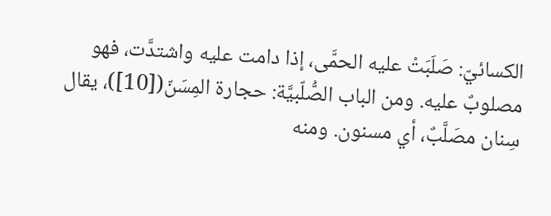الكسائيّ: صَلَبَتْ عليه الحمَّى، إذا دامت عليه واشتدَّت، فهو مصلوبٌ عليه. ومن الباب الصُّلّبيَّة: حجارة المِسَنّ([10])، يقال سِنان مصَلَّبٌ، أي مسنون. ومنه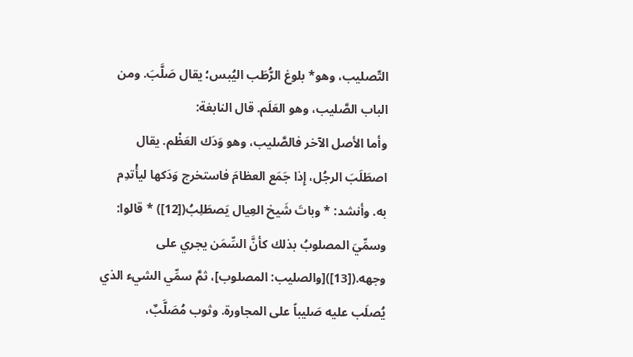التّصليب، وهو* بلوغ الرُّطَب اليُبس؛ يقال صَلَّبَ. ومن الباب الصَّليب، وهو العَلَم. قال النابغة:
وأما الأصل الآخر فالصَّليب، وهو وَدَك العَظْم. يقال اصطَلَبَ الرجُل، إِذا جَمَع العظامَ فاستخرج وَدَكها ليأْتدِم به. وأنشد: * وباتَ شَيخ العِيال يَصطَلِبُ([12]) * قالوا: وسمِّيَ المصلوبُ بذلك كأنَّ السِّمَن يجري على وجهه.([13])[والصليب: المصلوب]، ثمَّ سمِّي الشيء الذي يُصلَب عليه صَليباً على المجاورة. وثوب مُصَلَّبٌ،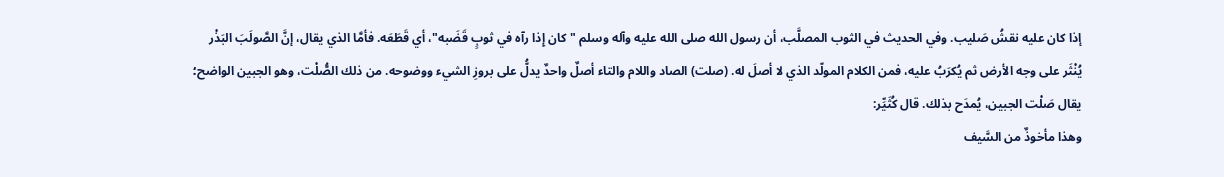إذا كان عليه نقشُ صَليب. وفي الحديث في الثوب المصلَّب، أن رسول الله صلى الله عليه وآله وسلم "كان إِذا رآه في ثوبٍ قَضَبه"، أي قَطَعَه. فأمَّا الذي يقال، إنَّ الصَّولَبَ البَذْر يُنْثَر على وجه الأرض ثم يُكرَبُ عليه، فمن الكلام المولّد الذي لا أصلَ له. (صلت) الصاد واللام والتاء أصلٌ واحدٌ يدلُّ على بروزِ الشيء ووضوحه. من ذلك الصُّلْت، وهو الجبين الواضح؛ يقال صَلْت الجبين، يُمدَح بذلك. قال كُثَيِّر:
وهذا مأخوذٌ من السَّيف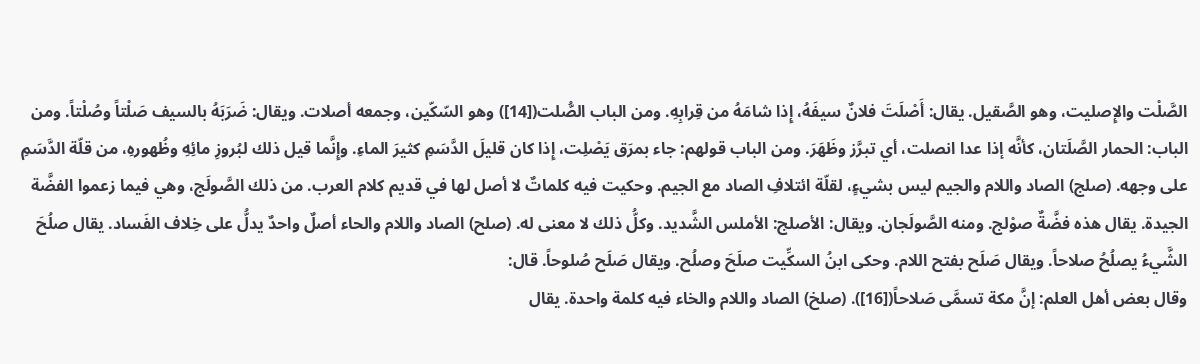الصَّلْت والإِصليت، وهو الصَّقيل. يقال: أَصْلَتَ فلانٌ سيفَهُ، إِذا شامَهُ من قِرابِهِ. ومن الباب الصُّلت([14]) وهو السّكّين، وجمعه أصلات. ويقال: ضَرَبَهُ بالسيف صَلْتاً وصُلْتاً. ومن الباب: الحمار الصَّلَتان، كأنَّه إذا عدا انصلت، أي تبرَّز وظَهَرَ. ومن الباب قولهم: جاء بمرَق يَصْلِت، إِذا كان قليلَ الدَّسَمِ كثيرَ الماءِ. وإِنَّما قيل ذلك لبُروزِ مائِهِ وظُهورهِ، من قلّة الدَّسَمِ على وجهه. (صلج) الصاد واللام والجيم ليس بشيءٍ، لقلّة ائتلافِ الصاد مع الجيم. وحكيت فيه كلماتٌ لا أصل لها في قديم كلام العرب. من ذلك الصَّولَج، وهي فيما زعموا الفضَّة الجيدة. يقال هذه فضَّةٌ صوْلج. ومنه الصَّولَجان. ويقال: الأصلج: الأملس الشَّديد. وكلُّ ذلك لا معنى له. (صلح) الصاد واللام والحاء أصلٌ واحدٌ يدلُّ على خِلاف الفَساد. يقال صلُحَ الشَّيءُ يصلُحُ صلاحاً. ويقال صَلَح بفتح اللام. وحكى ابنُ السكِّيت صلَحَ وصلُح. ويقال صَلَح صُلوحاً. قال:
وقال بعض أهل العلم: إنَّ مكة تسمَّى صَلاحاً([16]). (صلخ) الصاد واللام والخاء فيه كلمة واحدة. يقال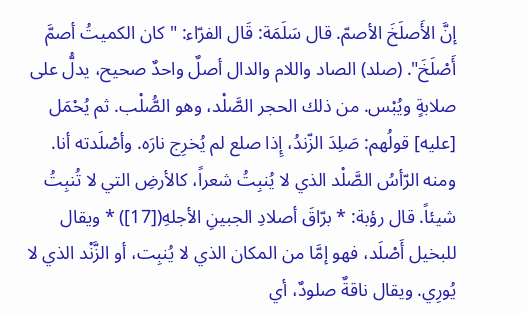إنَّ الأَصلَخَ الأصمّ. قال سَلَمَة: قَال الفرّاء: "كان الكميتُ أصمَّ أَصْلَخَ". (صلد) الصاد واللام والدال أصلٌ واحدٌ صحيح، يدلُّ على صلابةٍ ويُبْس. من ذلك الحجر الصَّلْد، وهو الصُّلْب. ثم يُحْمَل [عليه] قولُهم: صَلِدَ الزّندُ، إِذا صلع لم يُخرِج نارَه. وأصْلَدته أنا. ومنه الرّأسُ الصَّلْد الذي لا يُنبِتُ شعراً، كالأرضِ التي لا تُنبِتُ شيئاً. قال رؤبة: * برّاقَ أصلادِ الجبينِ الأجلهِ([17]) * ويقال للبخيل أَصْلَد، فهو إمَّا من المكان الذي لا يُنبِت، أو الزَّنْد الذي لا يُورِي. ويقال ناقةٌ صلودٌ، أي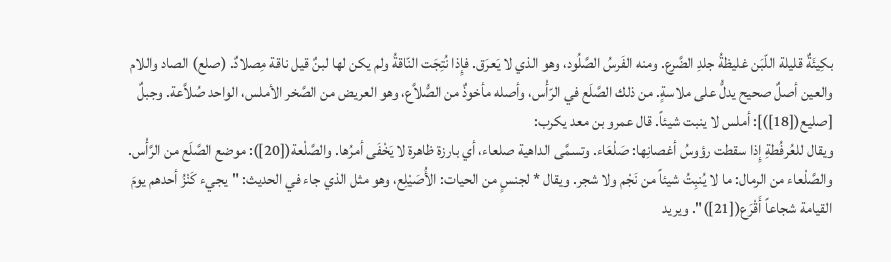بكِيئَةٌ قليلة اللّبَن غليظةُ جلدِ الضَّرع. ومنه الفَرسُ الصَّلُود، وهو الذي لا يَعرَق. فإِذا نُتِجَت النّاقةُ ولم يكن لها لبنٌ قيل ناقة مِصلادٌ. (صلع) الصاد واللام والعين أصلٌ صحيح يدلُّ على ملاسةٍ. من ذلك الصَّلَع في الرّأْس، وأصله مأخوذٌ من الصُّلاَّع، وهو العريض من الصَّخر الأملس، الواحد صُلاَّعة. وجبلٌ [صليع([18])]: أملس لا ينبت شيئاً. قال عمرو بن معد يكرب:
ويقال للعُرفُطةِ إِذا سقطت رؤوسُ أغصانِها: صَلْعَاء. وتسمَّى الداهية صلعاء، أي بارزة ظاهرة لا يَخْفَى أمرُها. والصَّلْعة([20]): موضع الصَّلَع من الرَّأْس. والصَّلْعاء من الرمال: ما لا يُنبِتُ شيئاً من نَجْم ولا شجر. ويقال * لجنسٍ من الحيات: الأُصَيْلِع، وهو مثل الذي جاء في الحديث: "يجيء كَنْزُ أحدهم يومَ القيامة شجاعاً أَقْرَع([21])". ويريد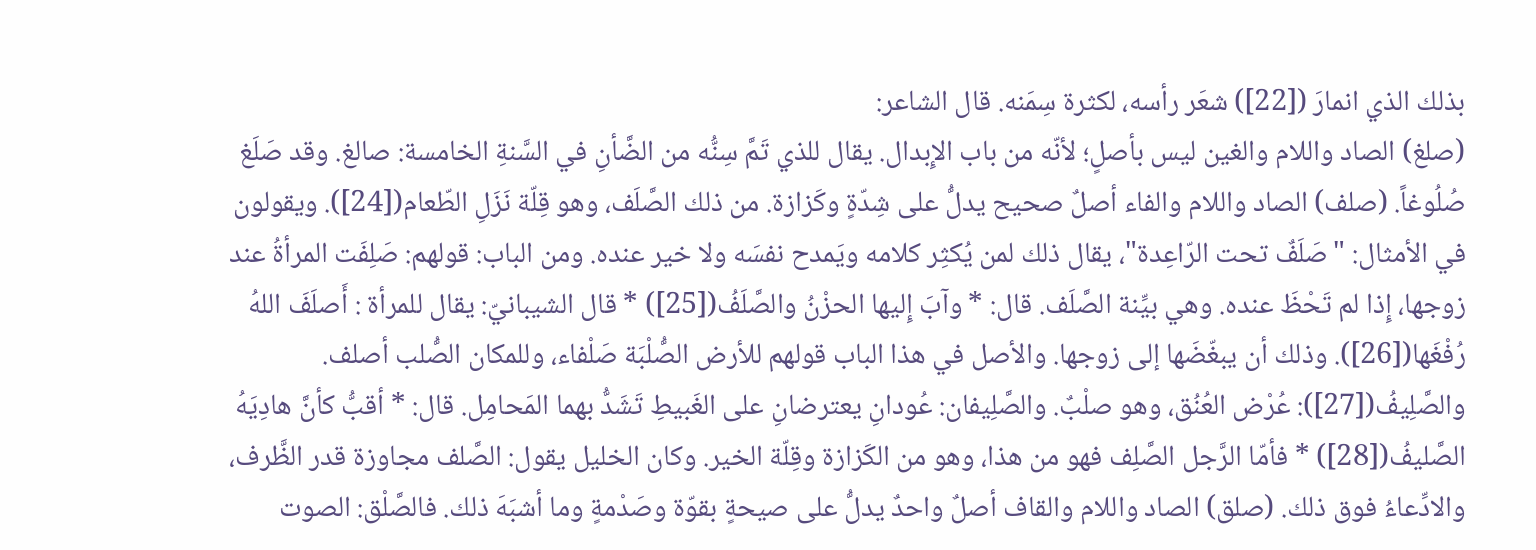بذلك الذي انمارَ ([22]) شعَر رأسه، لكثرة سِمَنه. قال الشاعر:
(صلغ) الصاد واللام والغين ليس بأصلٍ؛ لأنّه من باب الإِبدال. يقال للذي تَمَّ سِنُّه من الضَّأنِ في السَّنةِ الخامسة: صالغ. وقد صَلَغ صُلُوغاً. (صلف) الصاد واللام والفاء أصلٌ صحيح يدلُّ على شِدّةٍ وكَزازة. من ذلك الصَّلَف، وهو قِلّة نَزَلِ الطّعام([24]). ويقولون في الأمثال: "صَلَفٌ تحت الرّاعِدة"، يقال ذلك لمن يُكثِر كلامه ويَمدح نفسَه ولا خير عنده. ومن الباب: قولهم: صَلِفَت المرأةُ عند زوجها، إِذا لم تَحْظَ عنده. وهي بيِّنة الصَّلَف. قال: * وآبَ إِليها الحزْنُ والصَّلَفُ([25]) * قال الشيبانيّ: يقال للمرأة : أَصلَفَ اللهُ رُفْغَها([26]). وذلك أن يبغّضَها إلى زوجها. والأصل في هذا الباب قولهم للأرض الصُّلْبَة صَلْفاء، وللمكان الصُّلب أصلف. والصَّلِيفُ([27]): عُرْض العُنُق، وهو صلْبٌ. والصَّلِيفان: عُودانِ يعترضانِ على الغَبيطِ تَشَدُّ بهما المَحامِل. قال: * أقبُّ كأنَّ هادِيَهُ الصَّليفُ([28]) * فأمّا الرَّجل الصَّلِف فهو من هذا، وهو من الكَزازة وقِلّة الخير. وكان الخليل يقول: الصَّلف مجاوزة قدر الظَّرف، والادِّعاءُ فوق ذلك. (صلق) الصاد واللام والقاف أصلٌ واحدٌ يدلُّ على صيحةٍ بقوّة وصَدْمةٍ وما أشبَهَ ذلك. فالصَّلْق: الصوت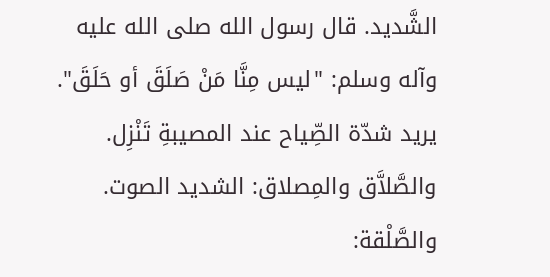الشَّديد. قال رسول الله صلى الله عليه وآله وسلم: "ليس مِنَّا مَنْ صَلَقَ أو حَلَقَ". يريد شدّة الصِّياح عند المصيبةِ تَنْزِل. والصَّلاَّق والمِصلاق: الشديد الصوت. والصَّلْقة: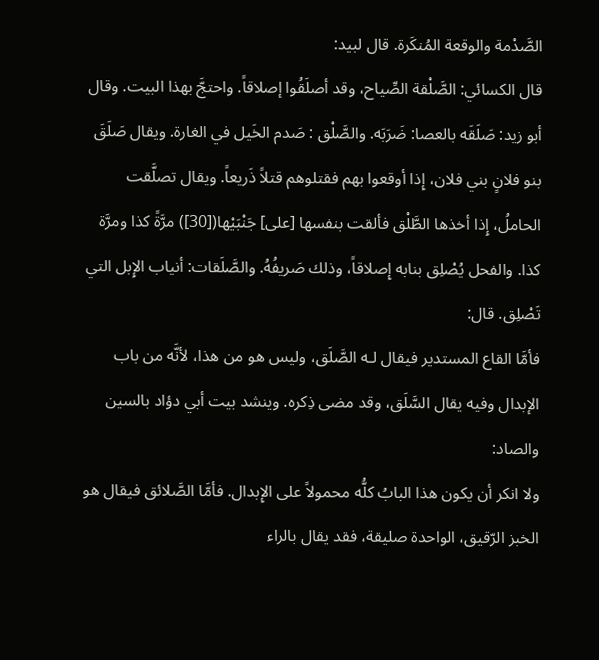الصَّدْمة والوقعة المُنكَرة. قال لبيد:
قال الكسائي: الصَّلْقة الصِّياح، وقد أصلَقُوا إصلاقاً. واحتجَّ بهذا البيت. وقال أبو زيد: صَلَقَه بالعصا: ضَرَبَه. والصَّلْق : صَدم الخَيل في الغارة. ويقال صَلَقَ بنو فلانٍ بني فلان، إِذا أوقعوا بهم فقتلوهم قتلاً ذَريعاً. ويقال تصلَّقت الحاملُ، إِذا أخذها الطَّلْق فألقت بنفسها [على] جَنْبَيْها([30]) مرَّةً كذا ومرَّة كذا. والفحل يُصْلِق بنابه إِصلاقاً، وذلك صَريفُهُ. والصَّلَقات: أنياب الإِبل التي تَصْلِق. قال:
فأمَّا القاع المستدير فيقال لـه الصَّلَق، وليس هو من هذا، لأنَّه من باب الإبدال وفيه يقال السَّلَق، وقد مضى ذِكره. وينشد بيت أبي دؤاد بالسين والصاد:
ولا انكر أن يكون هذا البابُ كلُّه محمولاً على الإِبدال. فأمَّا الصَّلائق فيقال هو الخبز الرّقيق، الواحدة صليقة، فقد يقال بالراء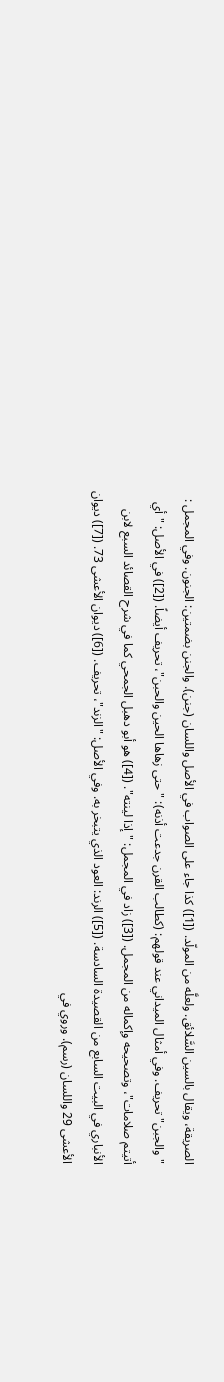الصريقة، ويقال بالسين السَّلائق. ولعلَّه من المولّد. ([1]) كذا جاء على الصواب في الأصل واللسان (جنن). والجنن بضمتين: الجنون. وفي المجمل : "والجبن" تحريف. وفي أمثال الميداني عند قولهم: (كطالب القرن جدعت أذنه): "حتى زهاها الحين والحبن"، تحريف أيضاً. ([2]) في الأصل: "أي أتيتم صلامات"، وتصحيحه وإكماله من المجمل. ([3]) زاد في المجمل: "إذا لينته". ([4]) هو أبو دهبل الجمحي كما في شرح القصائد السبع لابن الأنباري في البيت السابع من القصيدة السادسة. ([5]) الرند: العود الذي يتبخر به. وفي الأصل: "الزند"، تحريف. ([6]) ديوان الأعشى 73. ([7]) ديوان الأعشى 29 واللسان (رسم). وروي في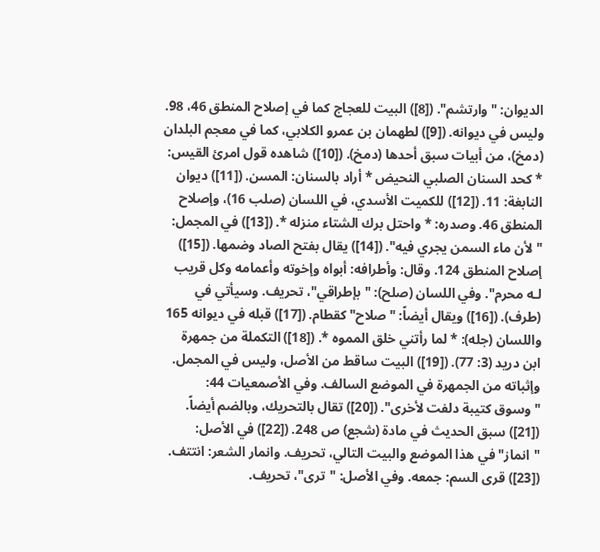الديوان: "وارتشم". ([8]) البيت للعجاج كما في إصلاح المنطق 46، 98. وليس في ديوانه. ([9]) لطهمان بن عمرو الكلابي، كما في معجم البلدان (دمخ)، من أبيات سبق أحدها (دمخ). ([10]) شاهده قول امرئ القيس: * كحد السنان الصلبي النحيض * أراد بالسنان: المسن. ([11]) ديوان النابغة: 11. ([12]) للكميت الأسدي، في اللسان (صلب 16)، وإصلاح المنطق 46. وصدره: * واحتل برك الشتاء منزله *. ([13]) في المجمل: "لأن ماء السمن يجري فيه". ([14]) يقال بفتح الصاد وضمها. ([15]) إصلاح المنطق 124. وقال: وأطرافه: أبواه وإخوته وأعمامه وكل قريب لـه محرم". وفي اللسان (صلح): "بإطراقي"، تحريف. وسيأتي في (طرف). ([16]) ويقال أيضاً: "صلاح" كقطام. ([17]) قبله في ديوانه 165 واللسان (جله): * لما رأتني خلق المموه *. ([18]) التكملة من جمهرة ابن دريد (3: 77). ([19]) البيت ساقط من الأصل، وليس في المجمل. وإثباته من الجمهرة في الموضع السالف. وفي الأصمعيات 44: "وسوق كتيبة دلفت لأخرى". ([20]) تقال بالتحريك، وبالضم أيضاً. ([21]) سبق الحديث في مادة (شجع) ص 248. ([22]) في الأصل: "انماز" في هذا الموضع والبيت التالي، تحريف. وانمار الشعر: انتتف. ([23]) قرى السم: جمعه. وفي الأصل: "ترى"، تحريف.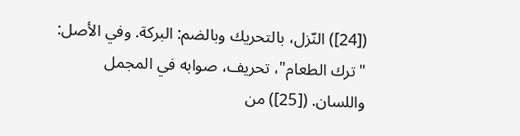([24]) النّزل، بالتحريك وبالضم: البركة. وفي الأصل: "ترك الطعام"، تحريف، صوابه في المجمل واللسان. ([25]) من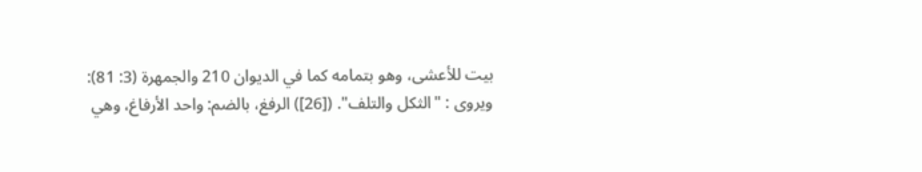بيت للأعشى، وهو بتمامه كما في الديوان 210 والجمهرة (3: 81):
ويروى : "الثكل والتلف". ([26]) الرفغ، بالضم: واحد الأرفاغ، وهي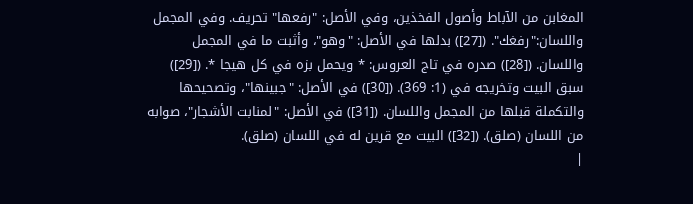المغابن من الآباط وأصول الفخذين، وفي الأصل: "رفعها" تحريف. وفي المجمل واللسان:"رفغك". ([27]) بدلها في الأصل: "وهو"، وأثبت ما في المجمل واللسان. ([28]) صدره في تاج العروس: * ويحمل بزه في كل هيجا *. ([29]) سبق البيت وتخريجه في (1: 369). ([30]) في الأصل: "جبينها"، وتصحيحها والتكملة قبلها من المجمل واللسان. ([31]) في الأصل: "لمنابت الأشجار"، صوابه من اللسان (صلق). ([32]) البيت مع قرين له في اللسان (صلق).
|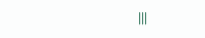|||